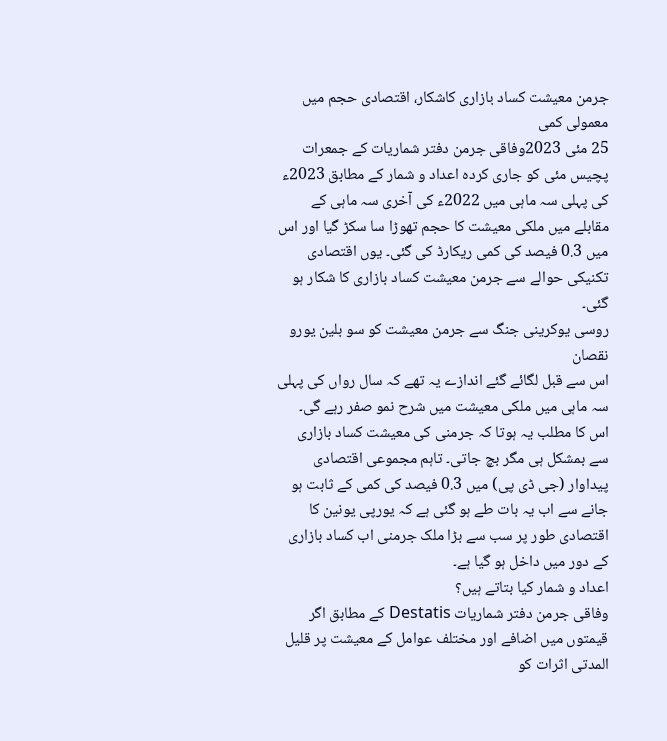جرمن معیشت کساد بازاری کاشکار، اقتصادی حجم میں معمولی کمی
25 مئی 2023وفاقی جرمن دفتر شماریات کے جمعرات پچیس مئی کو جاری کردہ اعداد و شمار کے مطابق 2023ء کی پہلی سہ ماہی میں 2022ء کی آخری سہ ماہی کے مقابلے میں ملکی معیشت کا حجم تھوڑا سا سکڑ گیا اور اس میں 0.3 فیصد کی کمی ریکارڈ کی گئی۔ یوں اقتصادی تکنیکی حوالے سے جرمن معیشت کساد بازاری کا شکار ہو گئی۔
روسی یوکرینی جنگ سے جرمن معیشت کو سو بلین یورو نقصان
اس سے قبل لگائے گئے اندازے یہ تھے کہ سال رواں کی پہلی سہ ماہی میں ملکی معیشت میں شرح نمو صفر رہے گی۔ اس کا مطلب یہ ہوتا کہ جرمنی کی معیشت کساد بازاری سے بمشکل ہی مگر بچ جاتی۔ تاہم مجموعی اقتصادی پیداوار (جی ڈی پی) میں 0.3 فیصد کی کمی کے ثابت ہو جانے سے اب یہ بات طے ہو گئی ہے کہ یورپی یونین کا اقتصادی طور پر سب سے بڑا ملک جرمنی اب کساد بازاری کے دور میں داخل ہو گیا ہے۔
اعداد و شمار کیا بتاتے ہیں؟
وفاقی جرمن دفتر شماریات Destatis کے مطابق اگر قیمتوں میں اضافے اور مختلف عوامل کے معیشت پر قلیل المدتی اثرات کو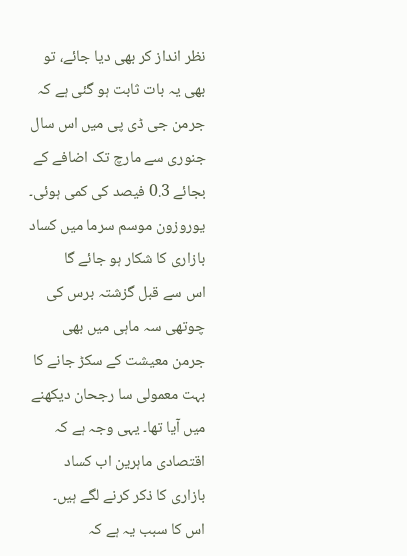نظر انداز کر بھی دیا جائے، تو بھی یہ بات ثابت ہو گئی ہے کہ جرمن جی ڈی پی میں اس سال جنوری سے مارچ تک اضافے کے بجائے 0.3 فیصد کی کمی ہوئی۔
یوروزون موسم سرما میں کساد بازاری کا شکار ہو جائے گا
اس سے قبل گزشتہ برس کی چوتھی سہ ماہی میں بھی جرمن معیشت کے سکڑ جانے کا بہت معمولی سا رجحان دیکھنے میں آیا تھا۔ یہی وجہ ہے کہ اقتصادی ماہرین اب کساد بازاری کا ذکر کرنے لگے ہیں۔
اس کا سبب یہ ہے کہ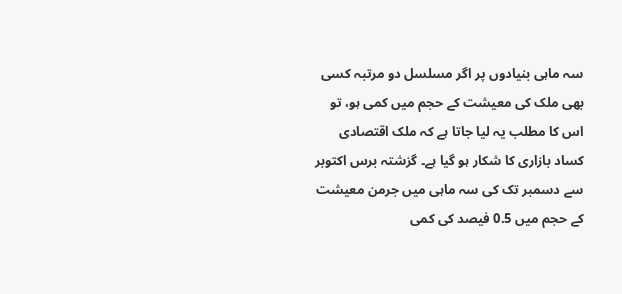سہ ماہی بنیادوں پر اگر مسلسل دو مرتبہ کسی بھی ملک کی معیشت کے حجم میں کمی ہو، تو اس کا مطلب یہ لیا جاتا ہے کہ ملک اقتصادی کساد بازاری کا شکار ہو گیا ہے۔ گزشتہ برس اکتوبر سے دسمبر تک کی سہ ماہی میں جرمن معیشت کے حجم میں 0.5 فیصد کی کمی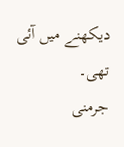دیکھنے میں آئی تھی۔
جرمنی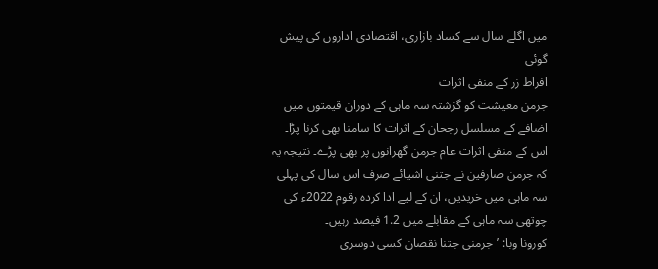میں اگلے سال سے کساد بازاری، اقتصادی اداروں کی پیش گوئی
افراط زر کے منفی اثرات
جرمن معیشت کو گزشتہ سہ ماہی کے دوران قیمتوں میں اضافے کے مسلسل رجحان کے اثرات کا سامنا بھی کرنا پڑا۔ اس کے منفی اثرات عام جرمن گھرانوں پر بھی پڑے۔ نتیجہ یہ کہ جرمن صارفین نے جتنی اشیائے صرف اس سال کی پہلی سہ ماہی میں خریدیں، ان کے لیے ادا کردہ رقوم 2022ء کی چوتھی سہ ماہی کے مقابلے میں 1.2 فیصد رہیں۔
کورونا وبا: ’جرمنی جتنا نقصان کسی دوسری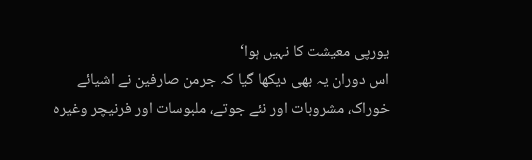یورپی معیشت کا نہیں ہوا‘
اس دوران یہ بھی دیکھا گیا کہ جرمن صارفین نے اشیائے خوراک، مشروبات اور نئے جوتے، ملبوسات اور فرنیچر وغیرہ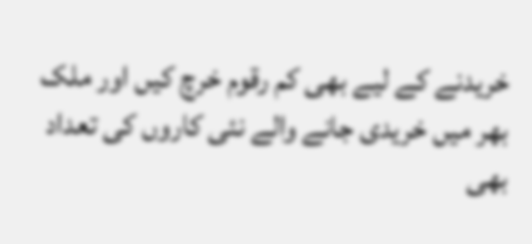خریدنے کے لیے بھی کم رقوم خرچ کیں اور ملک بھر میں خریدی جانے والے نئی کاروں کی تعداد بھی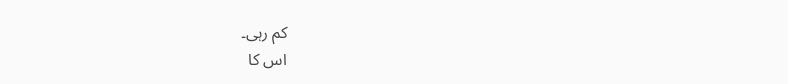کم رہی۔
اس کا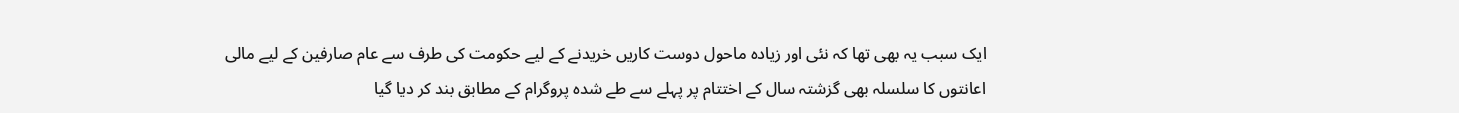ایک سبب یہ بھی تھا کہ نئی اور زیادہ ماحول دوست کاریں خریدنے کے لیے حکومت کی طرف سے عام صارفین کے لیے مالی اعانتوں کا سلسلہ بھی گزشتہ سال کے اختتام پر پہلے سے طے شدہ پروگرام کے مطابق بند کر دیا گیا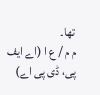تھا۔
م م / ع ا (اے ایف پی، ڈی پی اے)